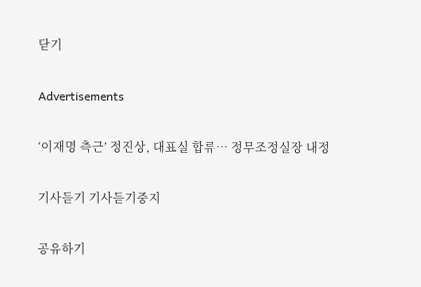닫기

Advertisements

‘이재명 측근’ 정진상, 대표실 합류… 정무조정실장 내정

기사듣기 기사듣기중지

공유하기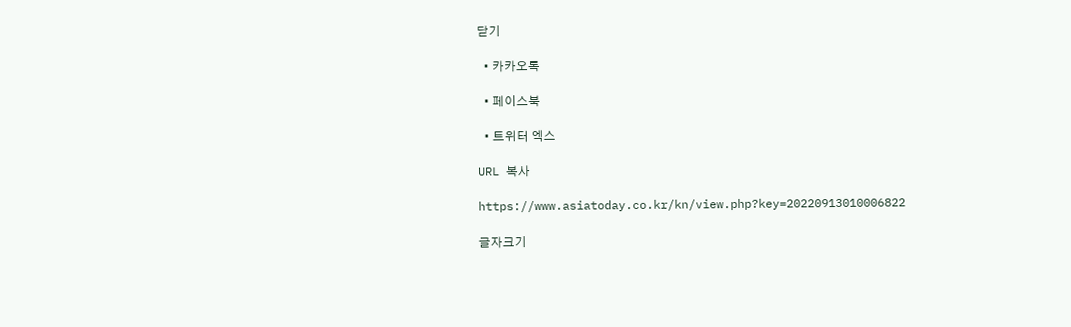닫기

  • 카카오톡

  • 페이스북

  • 트위터 엑스

URL 복사

https://www.asiatoday.co.kr/kn/view.php?key=20220913010006822

글자크기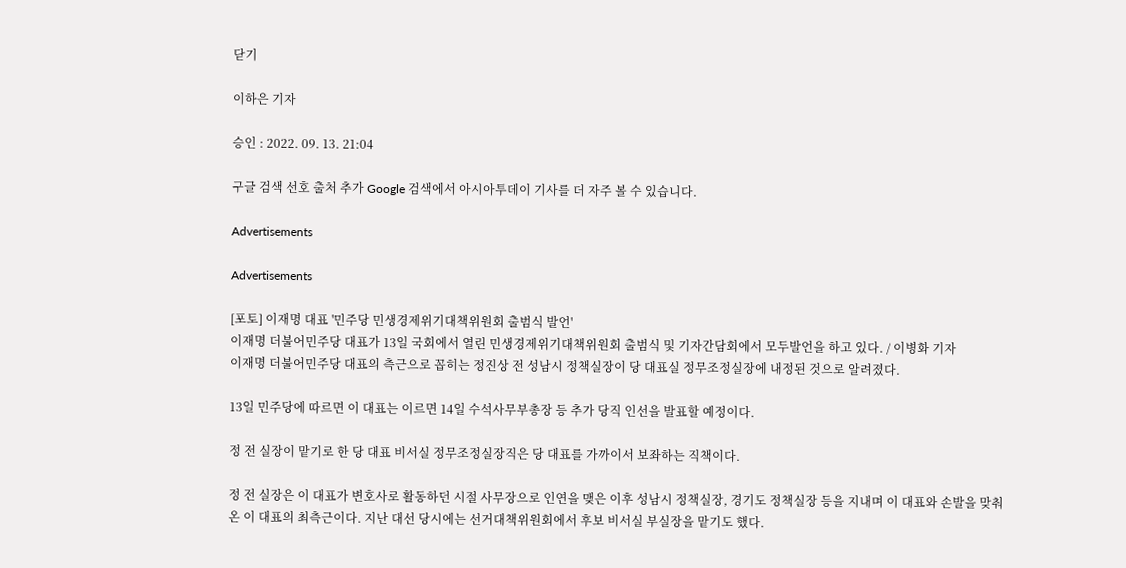닫기

이하은 기자

승인 : 2022. 09. 13. 21:04

구글 검색 선호 출처 추가 Google 검색에서 아시아투데이 기사를 더 자주 볼 수 있습니다.

Advertisements

Advertisements

[포토] 이재명 대표 '민주당 민생경제위기대책위원회 출범식 발언'
이재명 더불어민주당 대표가 13일 국회에서 열린 민생경제위기대책위원회 출범식 및 기자간담회에서 모두발언을 하고 있다. / 이병화 기자
이재명 더불어민주당 대표의 측근으로 꼽히는 정진상 전 성남시 정책실장이 당 대표실 정무조정실장에 내정된 것으로 알려졌다.

13일 민주당에 따르면 이 대표는 이르면 14일 수석사무부총장 등 추가 당직 인선을 발표할 예정이다.

정 전 실장이 맡기로 한 당 대표 비서실 정무조정실장직은 당 대표를 가까이서 보좌하는 직책이다.

정 전 실장은 이 대표가 변호사로 활동하던 시절 사무장으로 인연을 맺은 이후 성남시 정책실장, 경기도 정책실장 등을 지내며 이 대표와 손발을 맞춰 온 이 대표의 최측근이다. 지난 대선 당시에는 선거대책위원회에서 후보 비서실 부실장을 맡기도 했다.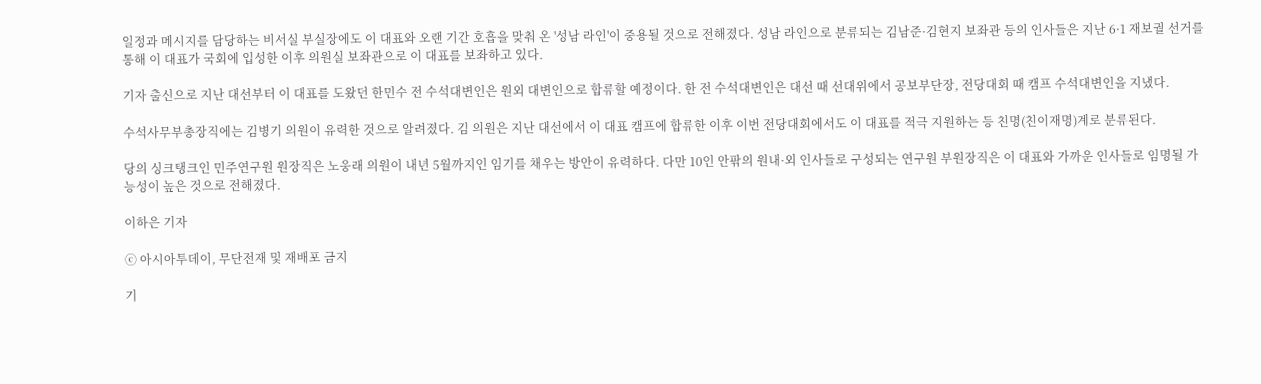일정과 메시지를 담당하는 비서실 부실장에도 이 대표와 오랜 기간 호흡을 맞춰 온 '성남 라인'이 중용될 것으로 전해졌다. 성남 라인으로 분류되는 김남준·김현지 보좌관 등의 인사들은 지난 6·1 재보궐 선거를 통해 이 대표가 국회에 입성한 이후 의원실 보좌관으로 이 대표를 보좌하고 있다.

기자 출신으로 지난 대선부터 이 대표를 도왔던 한민수 전 수석대변인은 원외 대변인으로 합류할 예정이다. 한 전 수석대변인은 대선 때 선대위에서 공보부단장, 전당대회 때 캠프 수석대변인을 지냈다.

수석사무부총장직에는 김병기 의원이 유력한 것으로 알려졌다. 김 의원은 지난 대선에서 이 대표 캠프에 합류한 이후 이번 전당대회에서도 이 대표를 적극 지원하는 등 친명(친이재명)계로 분류된다.

당의 싱크탱크인 민주연구원 원장직은 노웅래 의원이 내년 5월까지인 임기를 채우는 방안이 유력하다. 다만 10인 안팎의 원내·외 인사들로 구성되는 연구원 부원장직은 이 대표와 가까운 인사들로 임명될 가능성이 높은 것으로 전해졌다.

이하은 기자

ⓒ 아시아투데이, 무단전재 및 재배포 금지

기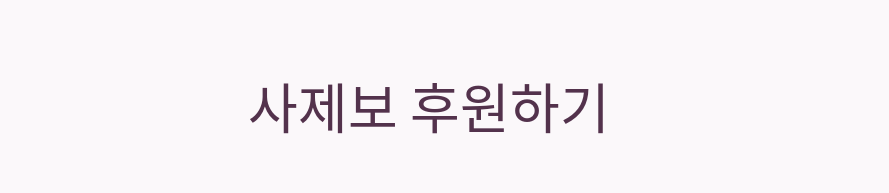사제보 후원하기